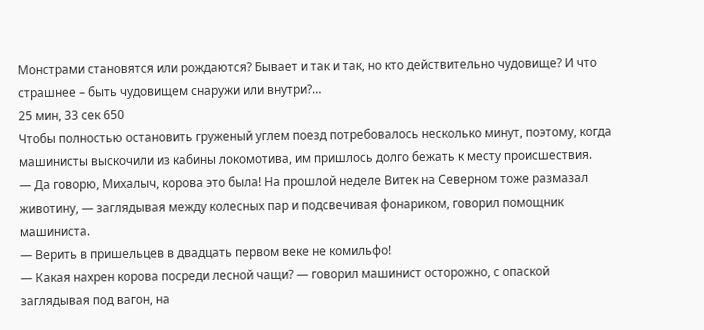Монстрами становятся или рождаются? Бывает и так и так, но кто действительно чудовище? И что страшнее – быть чудовищем снаружи или внутри?…
25 мин, 33 сек 650
Чтобы полностью остановить груженый углем поезд потребовалось несколько минут, поэтому, когда машинисты выскочили из кабины локомотива, им пришлось долго бежать к месту происшествия.
— Да говорю, Михалыч, корова это была! На прошлой неделе Витек на Северном тоже размазал животину, — заглядывая между колесных пар и подсвечивая фонариком, говорил помощник машиниста.
— Верить в пришельцев в двадцать первом веке не комильфо!
— Какая нахрен корова посреди лесной чащи? — говорил машинист осторожно, с опаской заглядывая под вагон, на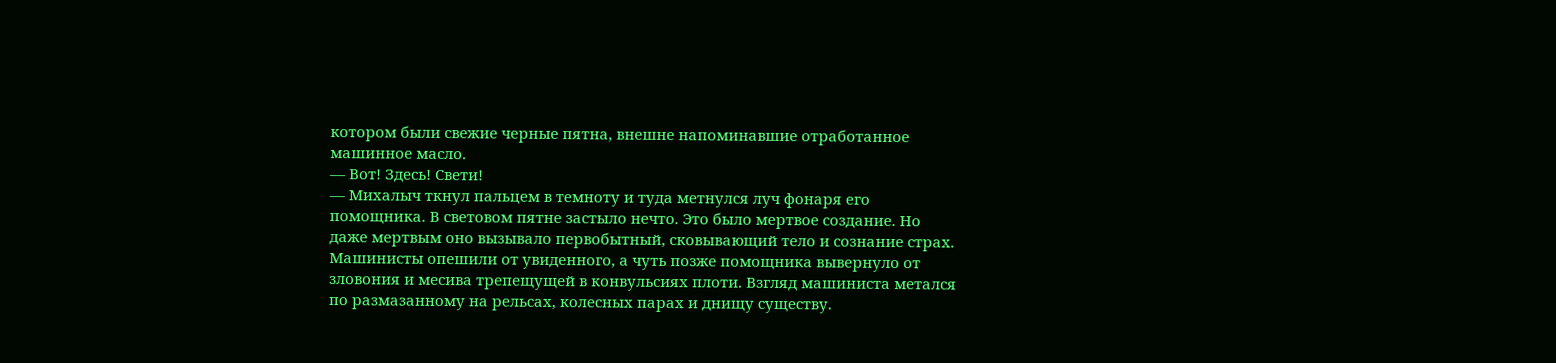котором были свежие черные пятна, внешне напоминавшие отработанное машинное масло.
— Вот! Здесь! Свети!
— Михалыч ткнул пальцем в темноту и туда метнулся луч фонаря его помощника. В световом пятне застыло нечто. Это было мертвое создание. Но даже мертвым оно вызывало первобытный, сковывающий тело и сознание страх. Машинисты опешили от увиденного, а чуть позже помощника вывернуло от зловония и месива трепещущей в конвульсиях плоти. Взгляд машиниста метался по размазанному на рельсах, колесных парах и днищу существу.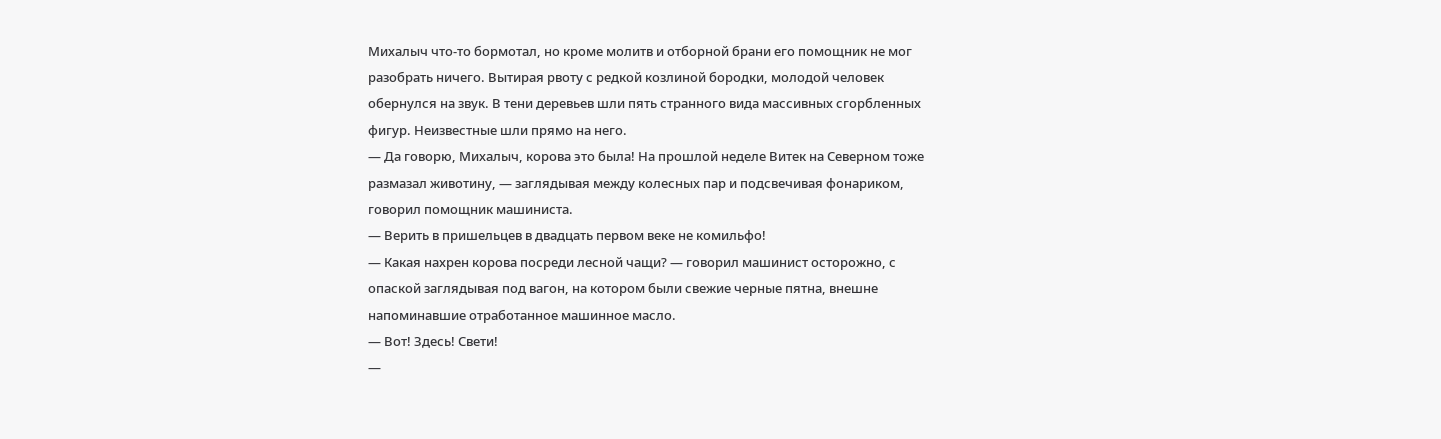Михалыч что-то бормотал, но кроме молитв и отборной брани его помощник не мог разобрать ничего. Вытирая рвоту с редкой козлиной бородки, молодой человек обернулся на звук. В тени деревьев шли пять странного вида массивных сгорбленных фигур. Неизвестные шли прямо на него.
— Да говорю, Михалыч, корова это была! На прошлой неделе Витек на Северном тоже размазал животину, — заглядывая между колесных пар и подсвечивая фонариком, говорил помощник машиниста.
— Верить в пришельцев в двадцать первом веке не комильфо!
— Какая нахрен корова посреди лесной чащи? — говорил машинист осторожно, с опаской заглядывая под вагон, на котором были свежие черные пятна, внешне напоминавшие отработанное машинное масло.
— Вот! Здесь! Свети!
—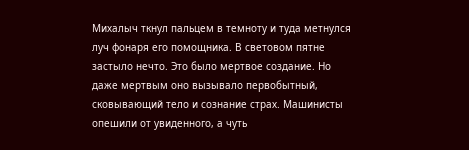Михалыч ткнул пальцем в темноту и туда метнулся луч фонаря его помощника. В световом пятне застыло нечто. Это было мертвое создание. Но даже мертвым оно вызывало первобытный, сковывающий тело и сознание страх. Машинисты опешили от увиденного, а чуть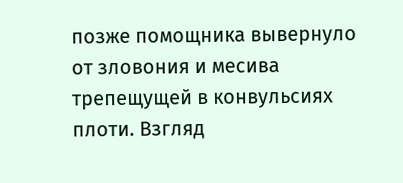позже помощника вывернуло от зловония и месива трепещущей в конвульсиях плоти. Взгляд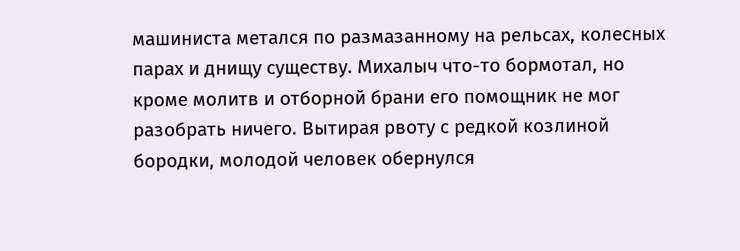машиниста метался по размазанному на рельсах, колесных парах и днищу существу. Михалыч что-то бормотал, но кроме молитв и отборной брани его помощник не мог разобрать ничего. Вытирая рвоту с редкой козлиной бородки, молодой человек обернулся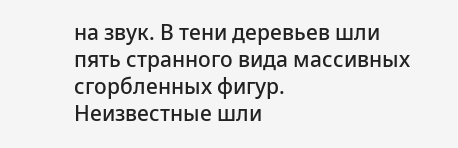на звук. В тени деревьев шли пять странного вида массивных сгорбленных фигур. Неизвестные шли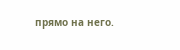прямо на него.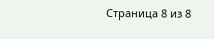Страница 8 из 8